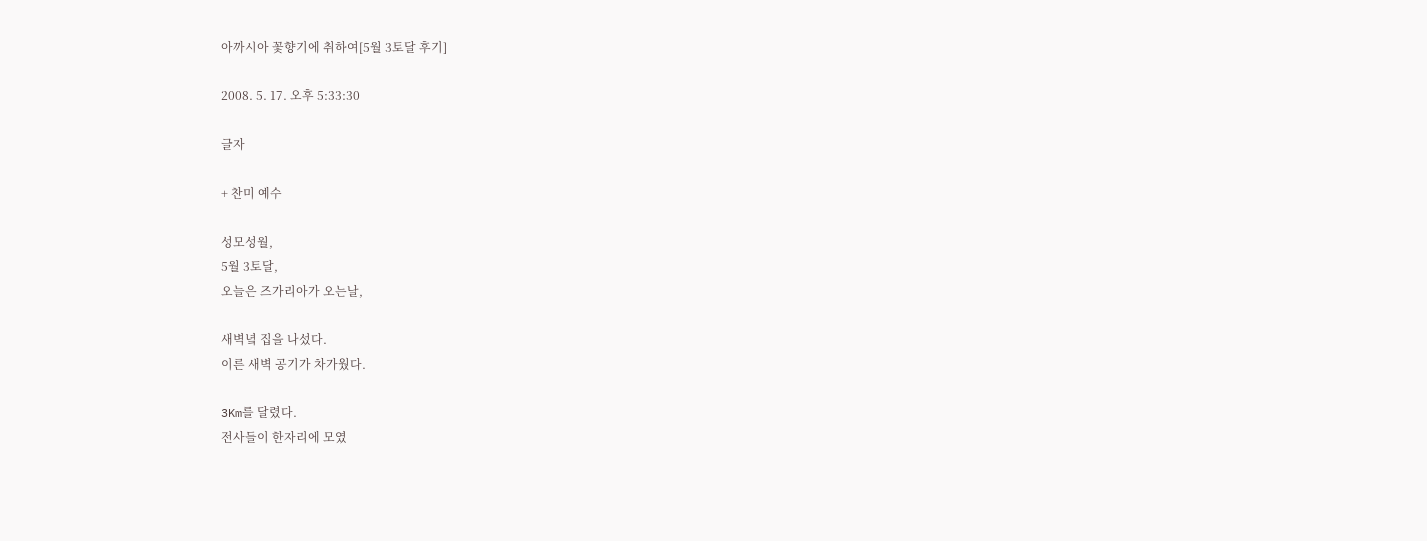아까시아 꽃향기에 취하여[5월 3토달 후기]

2008. 5. 17. 오후 5:33:30

글자

+ 찬미 예수

성모성월,
5월 3토달,
오늘은 즈가리아가 오는날,

새벽녘 집을 나섰다.
이른 새벽 공기가 차가웠다.

3Km를 달렸다.
전사들이 한자리에 모였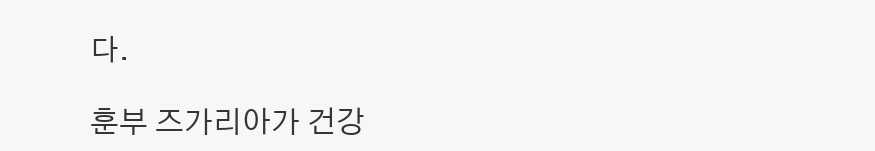다.

훈부 즈가리아가 건강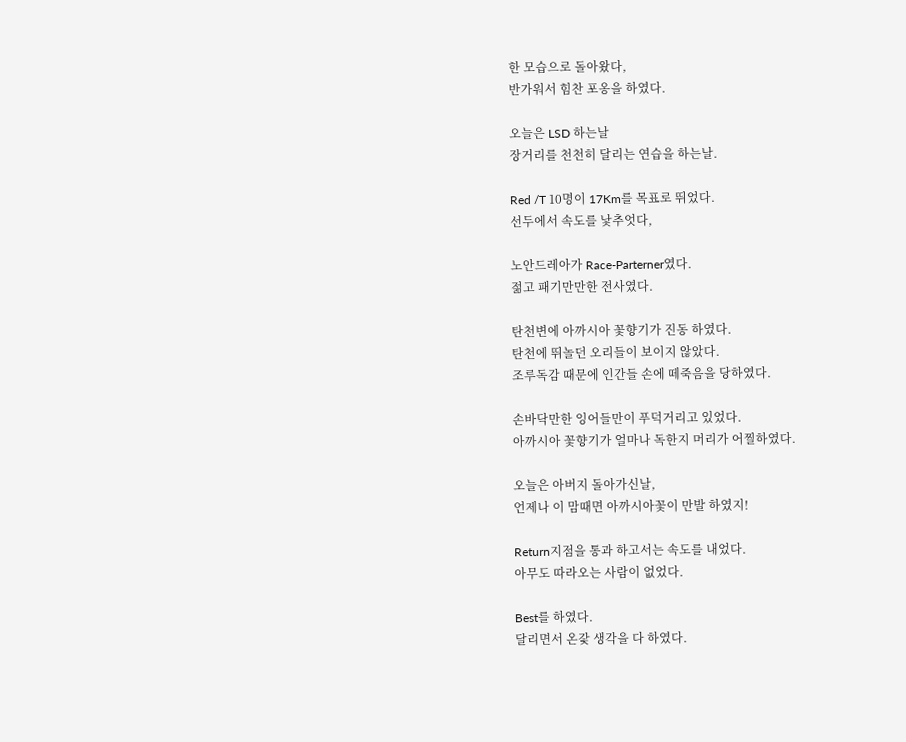한 모습으로 돌아왔다,
반가워서 힘찬 포옹을 하였다.

오늘은 LSD 하는날
장거리를 천천히 달리는 연습을 하는날.

Red /T 10명이 17Km를 목표로 뛰었다.
선두에서 속도를 낯추엇다,

노안드레아가 Race-Parterner였다.
젊고 패기만만한 전사였다.

탄천변에 아까시아 꽃향기가 진동 하였다.
탄천에 뛰놀던 오리들이 보이지 않았다.
조루독감 때문에 인간들 손에 떼죽음을 당하였다.

손바닥만한 잉어들만이 푸덕거리고 있었다.
아까시아 꽃향기가 얼마나 독한지 머리가 어찔하였다.

오늘은 아버지 돌아가신날,
언제나 이 맘때면 아까시아꽃이 만발 하였지!

Return지점을 통과 하고서는 속도를 내었다.
아무도 따라오는 사람이 없었다.

Best를 하였다.
달리면서 온갗 생각을 다 하였다.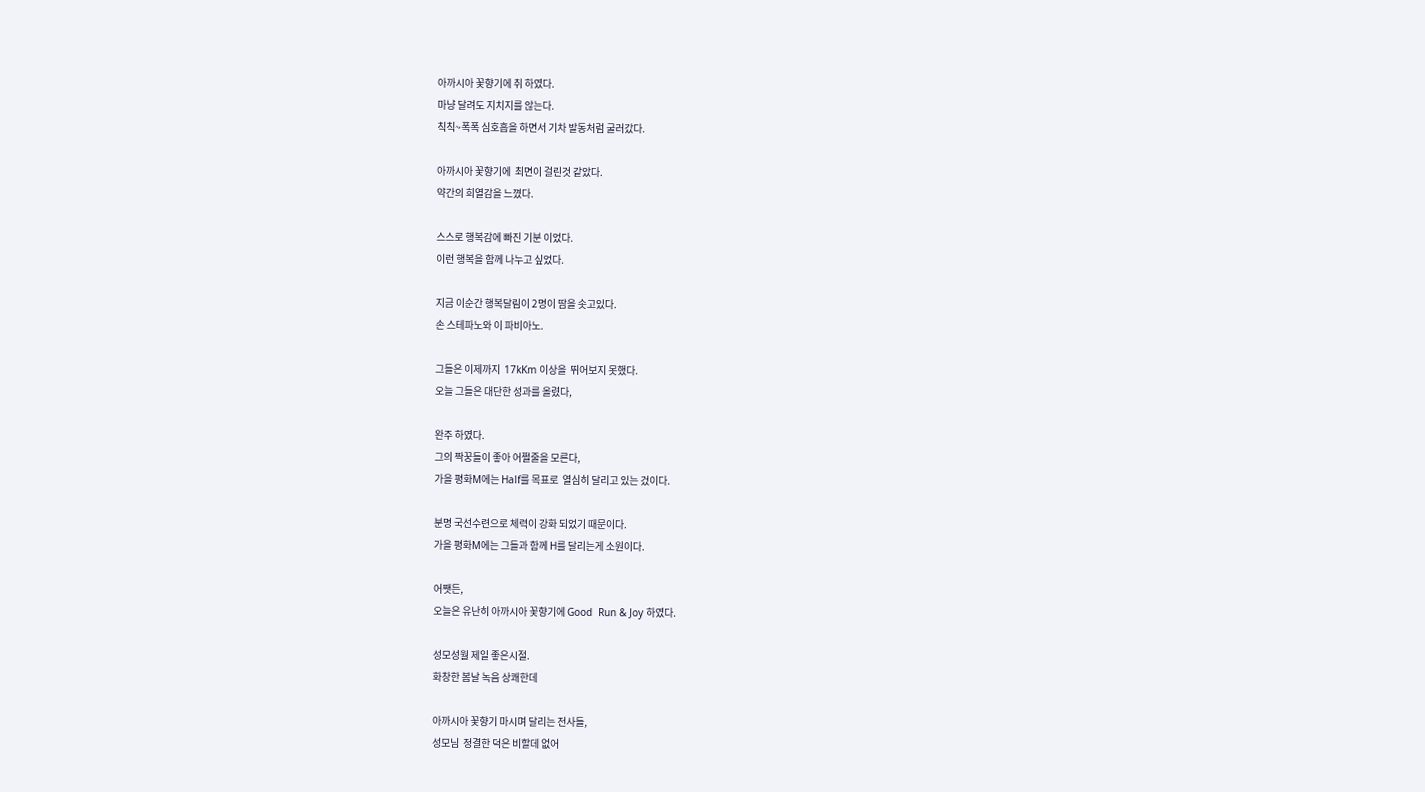아까시아 꽃향기에 취 하였다.
마냥 달려도 지치지를 않는다.
칙칙~폭폭 심호흡을 하면서 기차 발동처럼 굴러갔다.

아까시아 꽃향기에  최면이 걸린것 같았다.
약간의 희열감을 느꼈다.

스스로 행복감에 빠진 기분 이었다.
이런 행복을 함께 나누고 싶었다.

지금 이순간 행복달림이 2명이 땀을 솟고있다.
손 스테파노와 이 파비아노.

그들은 이제까지  17kKm 이상을  뛰어보지 못했다.
오늘 그들은 대단한 성과를 올렸다,

완주 하였다.
그의 짝꿍들이 좋아 어쩔줄을 모른다,
가을 평화M에는 Half를 목표로  열심히 달리고 있는 겄이다.

분명 국선수련으로 체력이 강화 되었기 때문이다.
가을 평화M에는 그들과 함께 H를 달리는게 소원이다.

어쨋든,
오늘은 유난히 아까시아 꽃향기에 Good  Run & Joy 하였다.

성모성월 제일 좋은시절.
화창한 봄날 녹음 상쾌한데

아까시아 꽃향기 마시며 달리는 전사들,
성모님  정결한 덕은 비할데 없어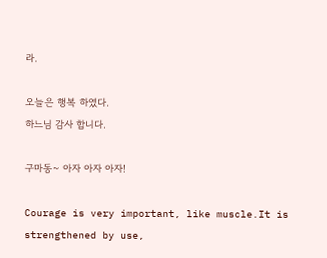라.

오늘은 행복 하였다.
하느님 감사 합니다.

구마동~ 아자 아자 아자!

Courage is very important, like muscle.It is strengthened by use,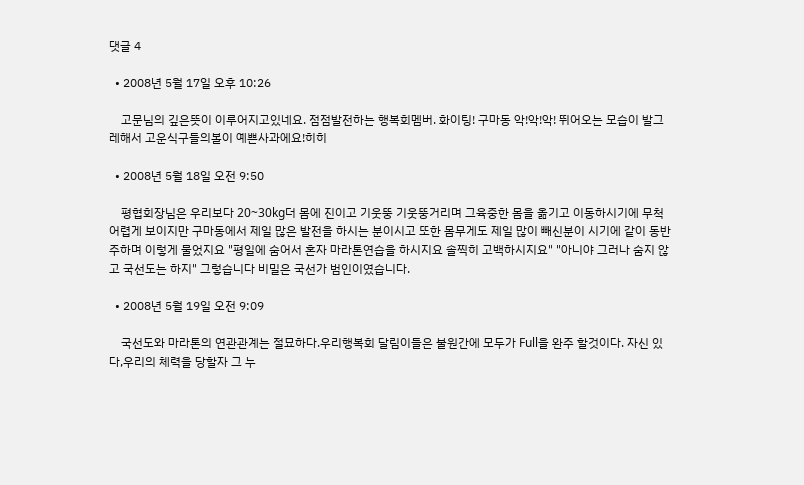댓글 4

  • 2008년 5월 17일 오후 10:26

    고문님의 깊은뜻이 이루어지고있네요. 점점발전하는 행복회멤버. 화이팅! 구마동 악!악!악! 뛰어오는 모습이 발그레해서 고운식구들의볼이 예쁜사과에요!히히

  • 2008년 5월 18일 오전 9:50

    평협회장님은 우리보다 20~30kg더 몸에 진이고 기웃뚱 기웃뚱거리며 그육중한 몸을 옮기고 이동하시기에 무척 어렵게 보이지만 구마동에서 제일 많은 발전을 하시는 분이시고 또한 몸무게도 제일 많이 빼신분이 시기에 같이 동반주하며 이렇게 물었지요 "평일에 숨어서 혼자 마라톤연습을 하시지요 솔찍히 고백하시지요" "아니야 그러나 숨지 않고 국선도는 하지" 그렇습니다 비밀은 국선가 범인이였습니다.

  • 2008년 5월 19일 오전 9:09

    국선도와 마라톤의 연관관계는 절묘하다.우리행복회 달림이들은 불원간에 모두가 Full을 완주 할것이다. 자신 있다,우리의 체력을 당할자 그 누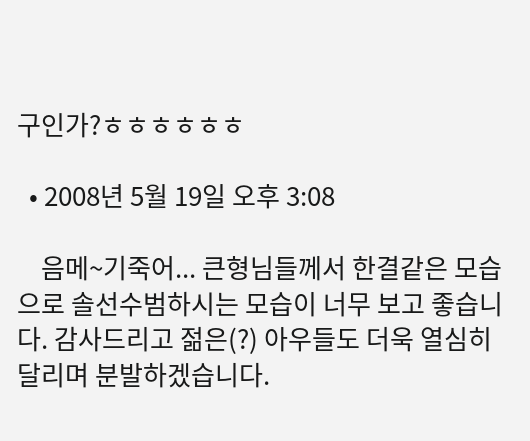구인가?ㅎㅎㅎㅎㅎㅎ

  • 2008년 5월 19일 오후 3:08

    음메~기죽어... 큰형님들께서 한결같은 모습으로 솔선수범하시는 모습이 너무 보고 좋습니다. 감사드리고 젊은(?) 아우들도 더욱 열심히 달리며 분발하겠습니다.